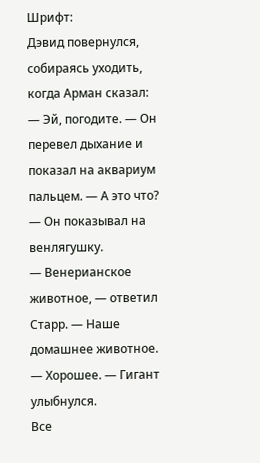Шрифт:
Дэвид повернулся, собираясь уходить, когда Арман сказал:
— Эй, погодите. — Он перевел дыхание и показал на аквариум пальцем. — А это что? — Он показывал на венлягушку.
— Венерианское животное, — ответил Старр. — Наше домашнее животное.
— Хорошее. — Гигант улыбнулся.
Все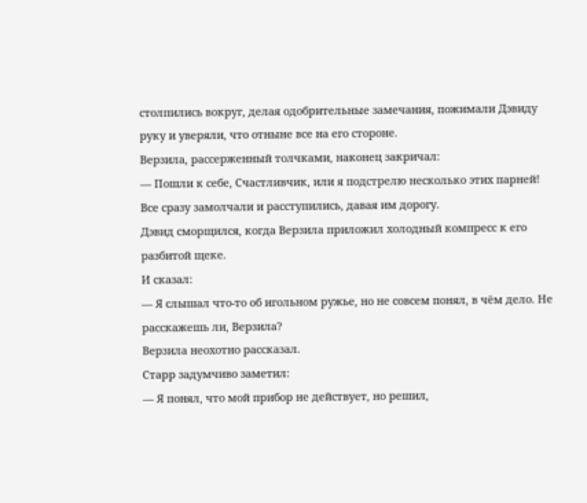столпились вокруг, делая одобрительные замечания, пожимали Дэвиду руку и уверяли, что отныне все на его стороне.
Верзила, рассерженный толчками, наконец закричал:
— Пошли к себе, Счастливчик, или я подстрелю несколько этих парней!
Все сразу замолчали и расступились, давая им дорогу.
Дэвид сморщился, когда Верзила приложил холодный компресс к его разбитой щеке.
И сказал:
— Я слышал что-то об игольном ружье, но не совсем понял, в чём дело. Не расскажешь ли, Верзила?
Верзила неохотно рассказал.
Старр задумчиво заметил:
— Я понял, что мой прибор не действует, но решил,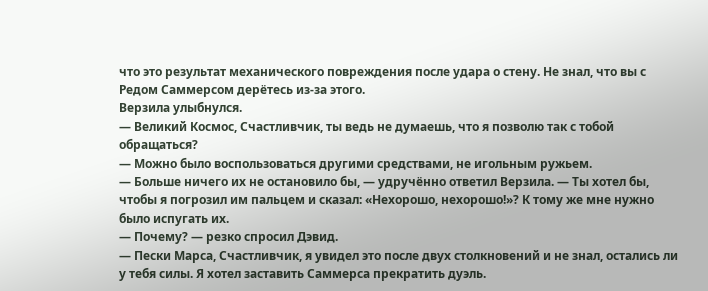что это результат механического повреждения после удара о стену. Не знал, что вы с Редом Саммерсом дерётесь из-за этого.
Верзила улыбнулся.
— Великий Космос, Счастливчик, ты ведь не думаешь, что я позволю так с тобой обращаться?
— Можно было воспользоваться другими средствами, не игольным ружьем.
— Больше ничего их не остановило бы, — удручённо ответил Верзила. — Ты хотел бы, чтобы я погрозил им пальцем и сказал: «Нехорошо, нехорошо!»? К тому же мне нужно было испугать их.
— Почему? — резко спросил Дэвид.
— Пески Марса, Счастливчик, я увидел это после двух столкновений и не знал, остались ли у тебя силы. Я хотел заставить Саммерса прекратить дуэль.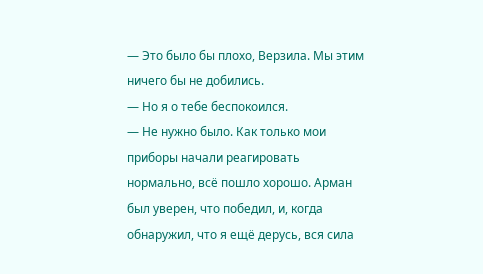— Это было бы плохо, Верзила. Мы этим ничего бы не добились.
— Но я о тебе беспокоился.
— Не нужно было. Как только мои приборы начали реагировать нормально, всё пошло хорошо. Арман был уверен, что победил, и, когда обнаружил, что я ещё дерусь, вся сила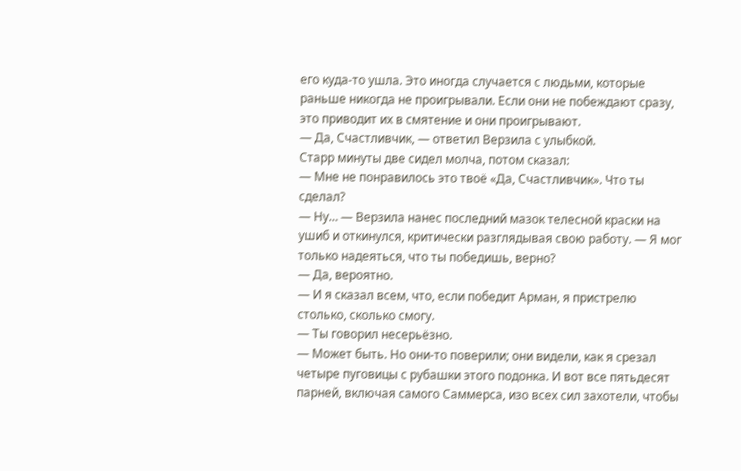его куда-то ушла. Это иногда случается с людьми, которые раньше никогда не проигрывали. Если они не побеждают сразу, это приводит их в смятение и они проигрывают.
— Да, Счастливчик, — ответил Верзила с улыбкой.
Старр минуты две сидел молча, потом сказал:
— Мне не понравилось это твоё «Да, Счастливчик». Что ты сделал?
— Ну… — Верзила нанес последний мазок телесной краски на ушиб и откинулся, критически разглядывая свою работу. — Я мог только надеяться, что ты победишь, верно?
— Да, вероятно.
— И я сказал всем, что, если победит Арман, я пристрелю столько, сколько смогу.
— Ты говорил несерьёзно.
— Может быть. Но они-то поверили; они видели, как я срезал четыре пуговицы с рубашки этого подонка. И вот все пятьдесят парней, включая самого Саммерса, изо всех сил захотели, чтобы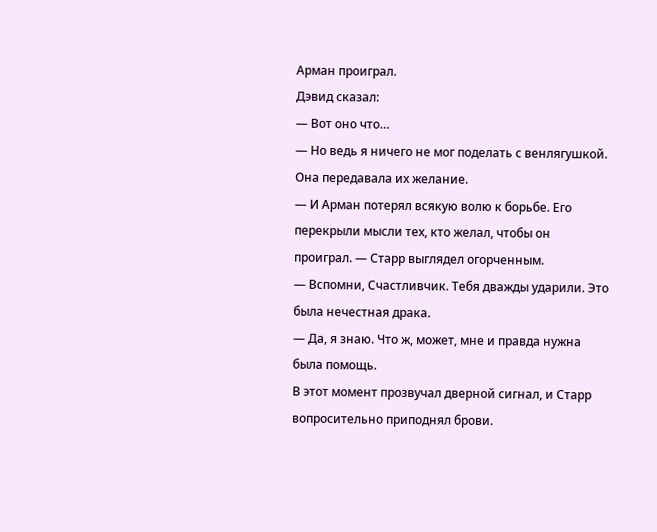Арман проиграл.
Дэвид сказал:
— Вот оно что…
— Но ведь я ничего не мог поделать с венлягушкой. Она передавала их желание.
— И Арман потерял всякую волю к борьбе. Его перекрыли мысли тех, кто желал, чтобы он проиграл. — Старр выглядел огорченным.
— Вспомни, Счастливчик. Тебя дважды ударили. Это была нечестная драка.
— Да, я знаю. Что ж, может, мне и правда нужна была помощь.
В этот момент прозвучал дверной сигнал, и Старр вопросительно приподнял брови.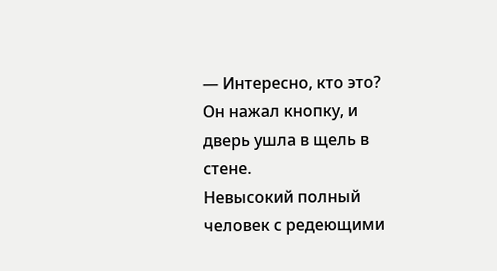— Интересно, кто это?
Он нажал кнопку, и дверь ушла в щель в стене.
Невысокий полный человек с редеющими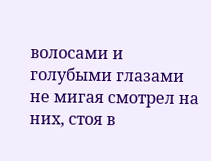волосами и голубыми глазами не мигая смотрел на них, стоя в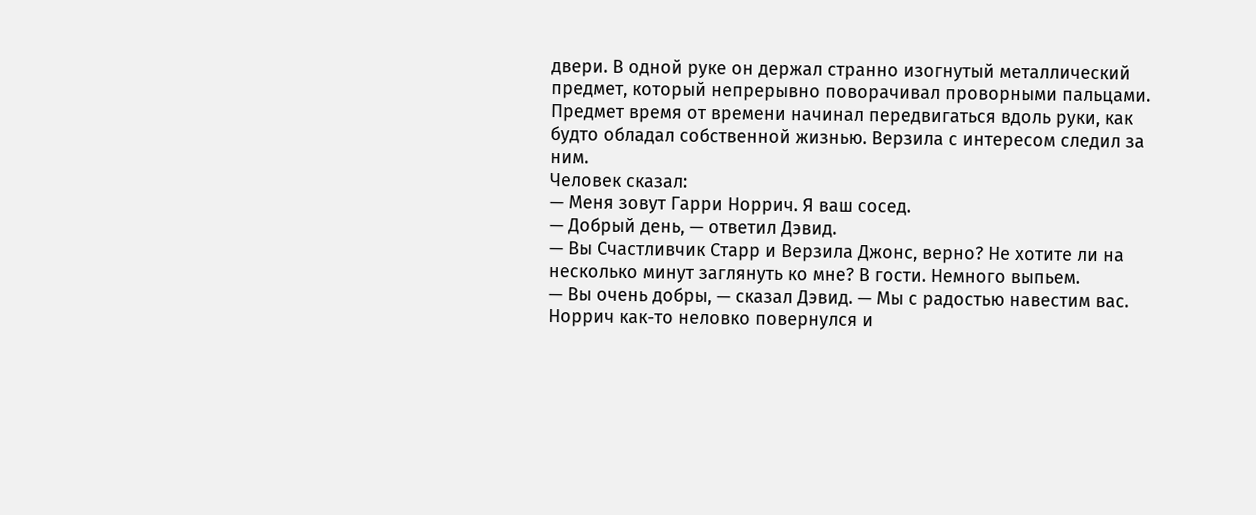двери. В одной руке он держал странно изогнутый металлический предмет, который непрерывно поворачивал проворными пальцами. Предмет время от времени начинал передвигаться вдоль руки, как будто обладал собственной жизнью. Верзила с интересом следил за ним.
Человек сказал:
— Меня зовут Гарри Норрич. Я ваш сосед.
— Добрый день, — ответил Дэвид.
— Вы Счастливчик Старр и Верзила Джонс, верно? Не хотите ли на несколько минут заглянуть ко мне? В гости. Немного выпьем.
— Вы очень добры, — сказал Дэвид. — Мы с радостью навестим вас.
Норрич как-то неловко повернулся и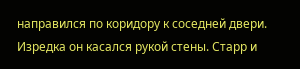направился по коридору к соседней двери. Изредка он касался рукой стены. Старр и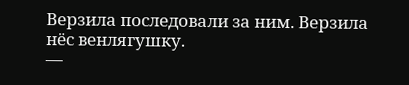Верзила последовали за ним. Верзила нёс венлягушку.
—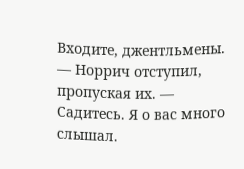Входите, джентльмены. — Норрич отступил, пропуская их. — Садитесь. Я о вас много слышал.